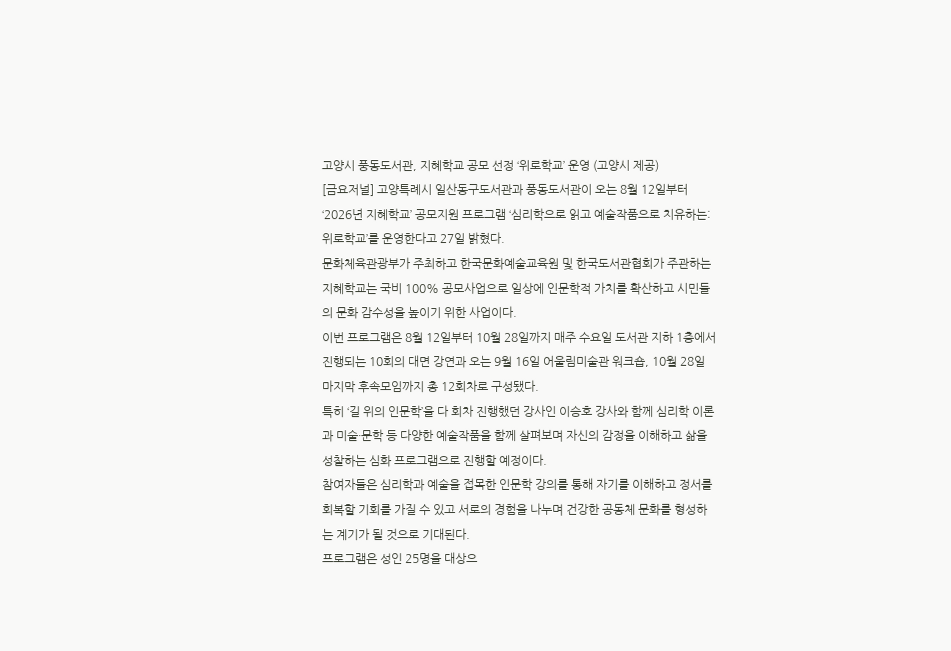고양시 풍동도서관, 지혜학교 공모 선정 ‘위로학교’ 운영 (고양시 제공)
[금요저널] 고양특례시 일산동구도서관과 풍동도서관이 오는 8월 12일부터 ‘2026년 지혜학교’ 공모지원 프로그램 ‘심리학으로 읽고 예술작품으로 치유하는: 위로학교’를 운영한다고 27일 밝혔다.
문화체육관광부가 주최하고 한국문화예술교육원 및 한국도서관협회가 주관하는 지혜학교는 국비 100% 공모사업으로 일상에 인문학적 가치를 확산하고 시민들의 문화 감수성을 높이기 위한 사업이다.
이번 프로그램은 8월 12일부터 10월 28일까지 매주 수요일 도서관 지하 1층에서 진행되는 10회의 대면 강연과 오는 9월 16일 어울림미술관 워크숍, 10월 28일 마지막 후속모임까지 총 12회차로 구성됐다.
특히 ‘길 위의 인문학’을 다 회차 진행했던 강사인 이승호 강사와 함께 심리학 이론과 미술·문학 등 다양한 예술작품을 함께 살펴보며 자신의 감정을 이해하고 삶을 성찰하는 심화 프로그램으로 진행할 예정이다.
참여자들은 심리학과 예술을 접목한 인문학 강의를 통해 자기를 이해하고 정서를 회복할 기회를 가질 수 있고 서로의 경험을 나누며 건강한 공동체 문화를 형성하는 계기가 될 것으로 기대된다.
프로그램은 성인 25명을 대상으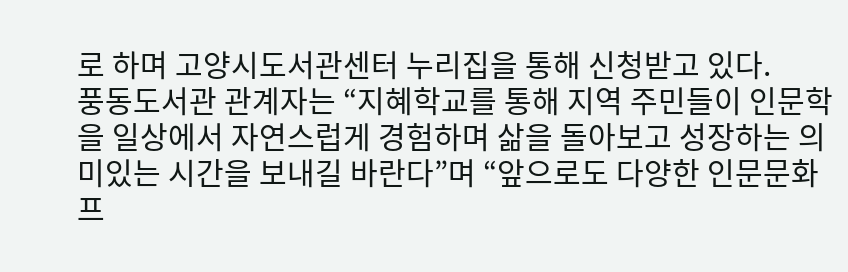로 하며 고양시도서관센터 누리집을 통해 신청받고 있다.
풍동도서관 관계자는 “지혜학교를 통해 지역 주민들이 인문학을 일상에서 자연스럽게 경험하며 삶을 돌아보고 성장하는 의미있는 시간을 보내길 바란다”며 “앞으로도 다양한 인문문화 프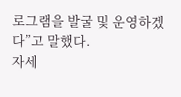로그램을 발굴 및 운영하겠다”고 말했다.
자세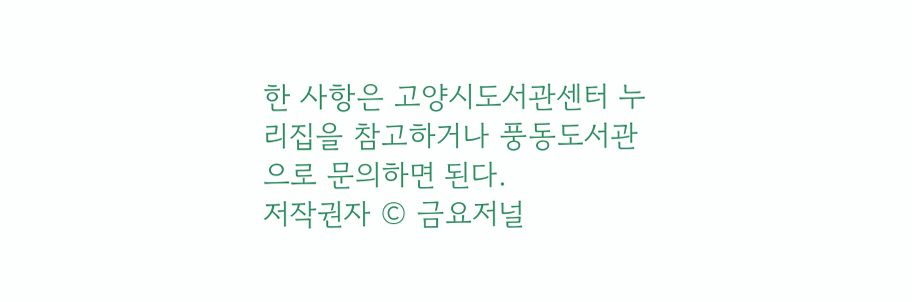한 사항은 고양시도서관센터 누리집을 참고하거나 풍동도서관으로 문의하면 된다.
저작권자 © 금요저널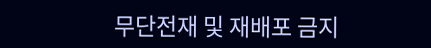무단전재 및 재배포 금지